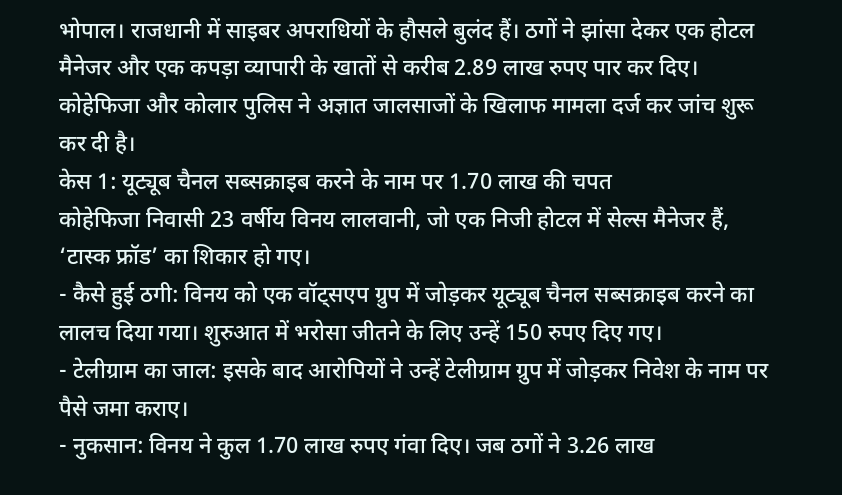भोपाल। राजधानी में साइबर अपराधियों के हौसले बुलंद हैं। ठगों ने झांसा देकर एक होटल मैनेजर और एक कपड़ा व्यापारी के खातों से करीब 2.89 लाख रुपए पार कर दिए। कोहेफिजा और कोलार पुलिस ने अज्ञात जालसाजों के खिलाफ मामला दर्ज कर जांच शुरू कर दी है।
केस 1: यूट्यूब चैनल सब्सक्राइब करने के नाम पर 1.70 लाख की चपत
कोहेफिजा निवासी 23 वर्षीय विनय लालवानी, जो एक निजी होटल में सेल्स मैनेजर हैं, ‘टास्क फ्रॉड’ का शिकार हो गए।
- कैसे हुई ठगी: विनय को एक वॉट्सएप ग्रुप में जोड़कर यूट्यूब चैनल सब्सक्राइब करने का लालच दिया गया। शुरुआत में भरोसा जीतने के लिए उन्हें 150 रुपए दिए गए।
- टेलीग्राम का जाल: इसके बाद आरोपियों ने उन्हें टेलीग्राम ग्रुप में जोड़कर निवेश के नाम पर पैसे जमा कराए।
- नुकसान: विनय ने कुल 1.70 लाख रुपए गंवा दिए। जब ठगों ने 3.26 लाख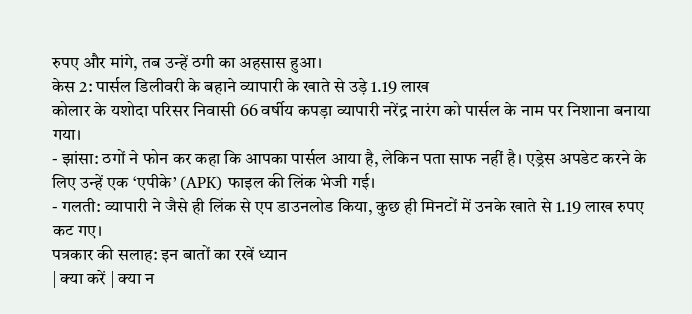रुपए और मांगे, तब उन्हें ठगी का अहसास हुआ।
केस 2: पार्सल डिलीवरी के बहाने व्यापारी के खाते से उड़े 1.19 लाख
कोलार के यशोदा परिसर निवासी 66 वर्षीय कपड़ा व्यापारी नरेंद्र नारंग को पार्सल के नाम पर निशाना बनाया गया।
- झांसा: ठगों ने फोन कर कहा कि आपका पार्सल आया है, लेकिन पता साफ नहीं है। एड्रेस अपडेट करने के लिए उन्हें एक ‘एपीके’ (APK) फाइल की लिंक भेजी गई।
- गलती: व्यापारी ने जैसे ही लिंक से एप डाउनलोड किया, कुछ ही मिनटों में उनके खाते से 1.19 लाख रुपए कट गए।
पत्रकार की सलाह: इन बातों का रखें ध्यान
| क्या करें | क्या न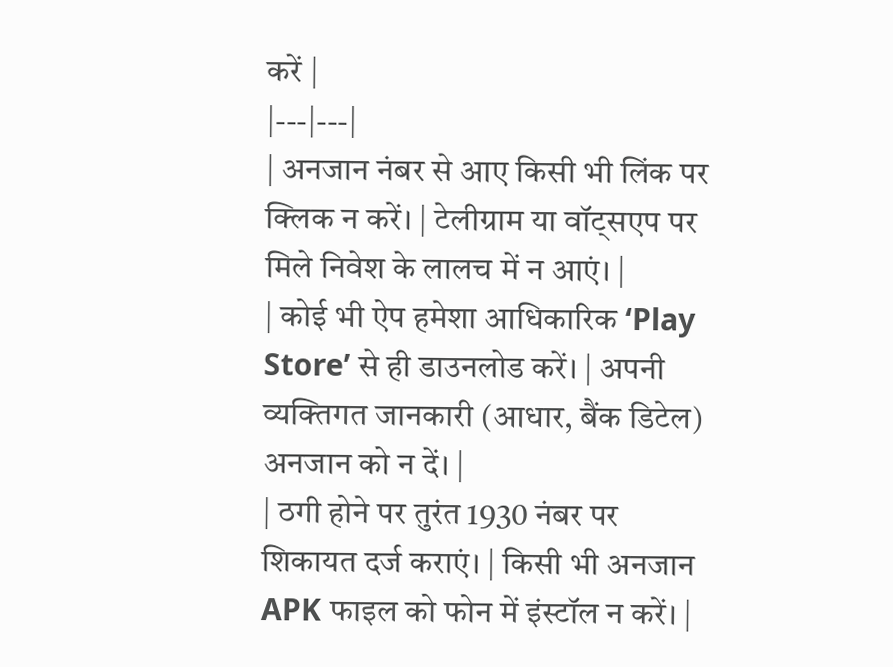करें |
|---|---|
| अनजान नंबर से आए किसी भी लिंक पर क्लिक न करें। | टेलीग्राम या वॉट्सएप पर मिले निवेश के लालच में न आएं। |
| कोई भी ऐप हमेशा आधिकारिक ‘Play Store’ से ही डाउनलोड करें। | अपनी व्यक्तिगत जानकारी (आधार, बैंक डिटेल) अनजान को न दें। |
| ठगी होने पर तुरंत 1930 नंबर पर शिकायत दर्ज कराएं। | किसी भी अनजान APK फाइल को फोन में इंस्टॉल न करें। |